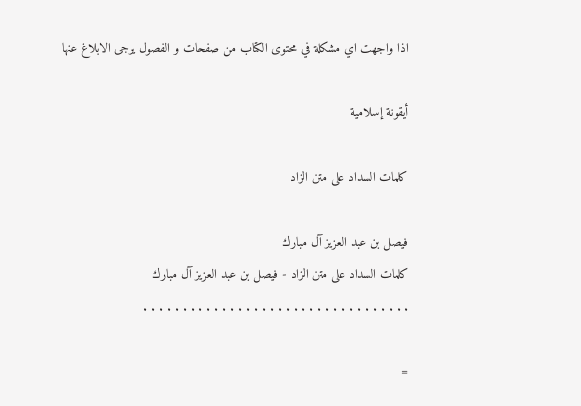اذا واجهت اي مشكلة في محتوى الكتاب من صفحات و الفصول يرجى الابلاغ عنها

أيقونة إسلامية

كلمات السداد على متن الزاد

فيصل بن عبد العزيز آل مبارك
كلمات السداد على متن الزاد - فيصل بن عبد العزيز آل مبارك
. . . . . . . . . . . . . . . . . . . . . . . . . . . . . . . . . .

=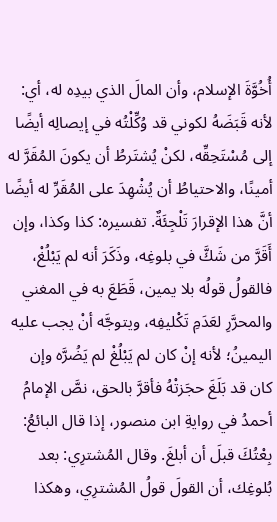أُخُوَّةَ الإسلام، وأن المالَ الذي بيدِه له، أي: لأنه قَبَضَهُ لكوني قد وُكِّلْتُه في إيصالِه أيضًا إلى مُسْتَحِقِّه، لكنْ يُشتَرطُ أن يكونَ المُقَرَّ له أمينًا، والاحتياطُ أن يُشْهِدَ على المُقَرِّ له أيضًا أنَّ هذا الإقرارَ تَلْجِئَةٌ. تفسيره: كذا وكذا، وإن أَقَرَّ من شَكَّ في بلوغِه، وذَكَرَ أنه لم يَبْلُغْ، فالقولُ قولُه بلا يمين، قَطَعَ به في المغني والمحرَّرِ لعَدَمِ تَكْليفِه، ويتوجَّه أنْ يجب عليه اليمينُ؛ لأنه إنْ كان لم يَبْلُغْ لم يَضُرَّه وإن كان قد بَلَغَ حجَزتْهُ فأقرَّ بالحق، نصَّ الإمامُ أحمدُ في روايةِ ابن منصور، إذا قال البائعُ: بِعْتُكَ قبلَ أن أبلغَ. وقال المُشترِي: بعد بُلوغِك، أن القولَ قولُ المُشترِي، وهكذا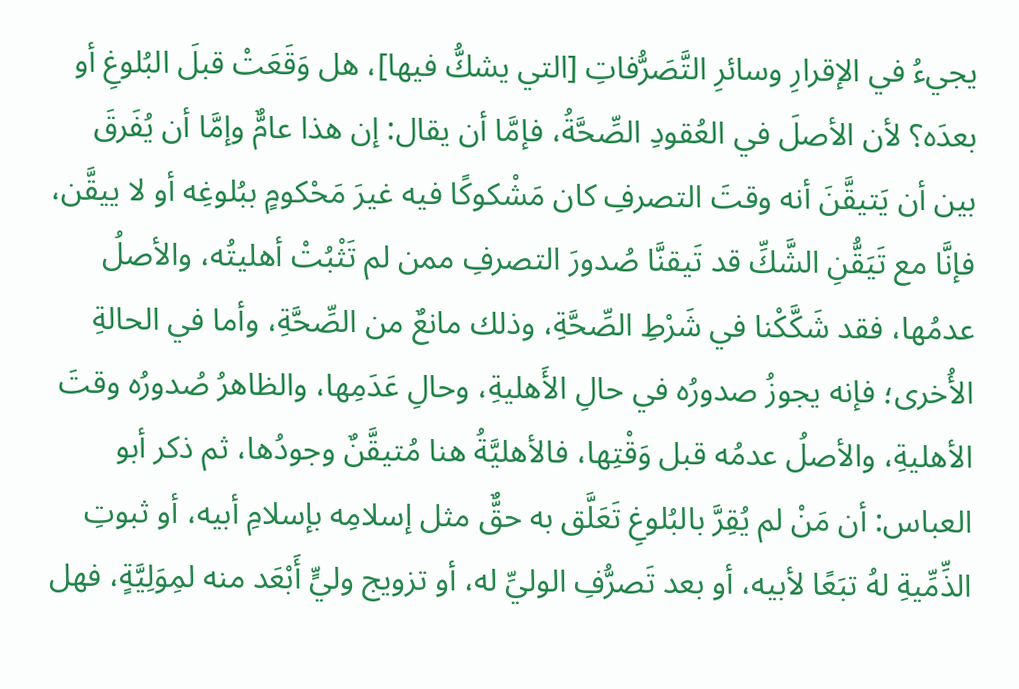يجيءُ في الإقرارِ وسائرِ التَّصَرُّفاتِ [التي يشكُّ فيها]، هل وَقَعَتْ قبلَ البُلوغِ أو بعدَه؟ لأن الأصلَ في العُقودِ الصِّحَّةُ، فإمَّا أن يقال: إن هذا عامٌّ وإمَّا أن يُفَرقَ بين أن يَتيقَّنَ أنه وقتَ التصرفِ كان مَشْكوكًا فيه غيرَ مَحْكومٍ ببُلوغِه أو لا ييقَّن، فإنَّا مع تَيَقُّنِ الشَّكِّ قد تَيقنَّا صُدورَ التصرفِ ممن لم تَثْبُتْ أهليتُه، والأصلُ عدمُها، فقد شَكَّكْنا في شَرْطِ الصِّحَّةِ، وذلك مانعٌ من الصِّحَّةِ، وأما في الحالةِ الأُخرى؛ فإنه يجوزُ صدورُه في حالِ الأَهليةِ، وحالِ عَدَمِها، والظاهرُ صُدورُه وقتَ الأهليةِ، والأصلُ عدمُه قبل وَقْتِها، فالأهليَّةُ هنا مُتيقَّنٌ وجودُها، ثم ذكر أبو العباس: أن مَنْ لم يُقِرَّ بالبُلوغِ تَعَلَّق به حقٌّ مثل إسلامِه بإسلامِ أبيه، أو ثبوتِ الذِّمِّيةِ لهُ تبَعًا لأبيه، أو بعد تَصرُّفِ الوليِّ له، أو تزويج وليٍّ أَبْعَد منه لمِوَلِيَّةٍ، فهل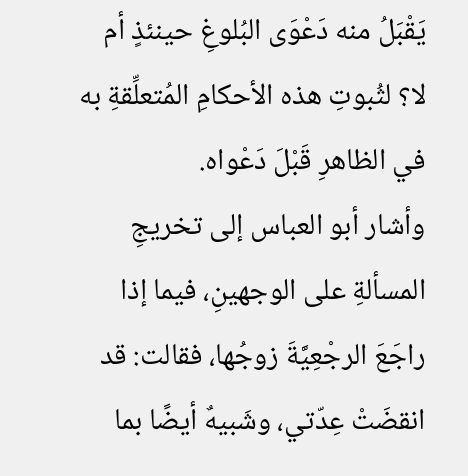يَقْبَلُ منه دَعْوَى البُلوغِ حينئذٍ أم لا؟ لثُبوتِ هذه الأحكامِ المُتعلِّقةِ به في الظاهرِ قَبْلَ دَعْواه.
وأشار أبو العباس إلى تخريجِ المسألةِ على الوجهينِ، فيما إذا راجَعَ الرجْعِيَّةَ زوجُها، فقالت: قد انقضَتْ عِدّتي، وشَبيهٌ أيضًا بما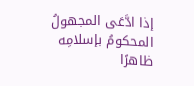إذا ادَّعَى المجهولُ المحكومُ بإسلامِه ظاهرًا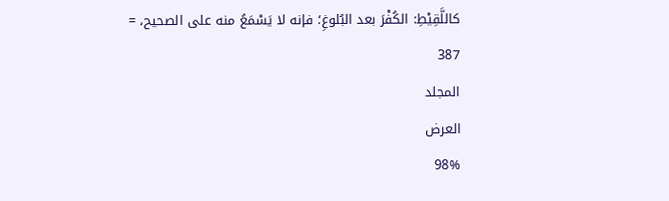كاللَّقِيْطِ: الكُفْرَ بعد البُلوغِ؛ فإنه لا يَسْمَعُ منه على الصحيح، =
387
المجلد
العرض
98%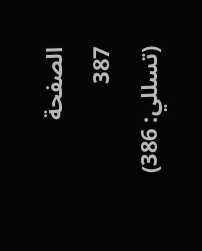الصفحة
387
(تسللي: 386)